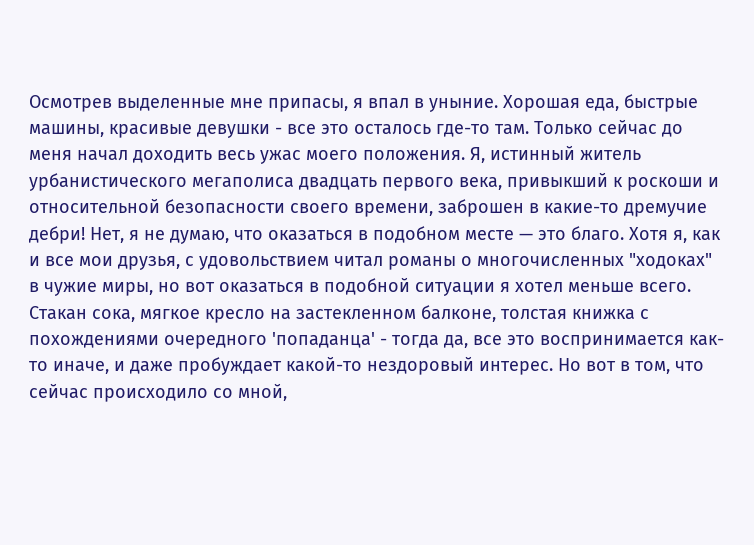Осмотрев выделенные мне припасы, я впал в уныние. Хорошая еда, быстрые машины, красивые девушки - все это осталось где-то там. Только сейчас до меня начал доходить весь ужас моего положения. Я, истинный житель урбанистического мегаполиса двадцать первого века, привыкший к роскоши и относительной безопасности своего времени, заброшен в какие-то дремучие дебри! Нет, я не думаю, что оказаться в подобном месте — это благо. Хотя я, как и все мои друзья, с удовольствием читал романы о многочисленных "ходоках" в чужие миры, но вот оказаться в подобной ситуации я хотел меньше всего. Стакан сока, мягкое кресло на застекленном балконе, толстая книжка с похождениями очередного 'попаданца' - тогда да, все это воспринимается как-то иначе, и даже пробуждает какой-то нездоровый интерес. Но вот в том, что сейчас происходило со мной,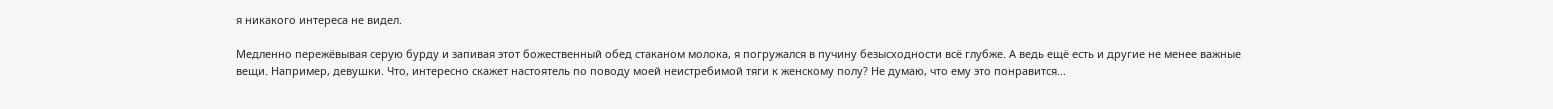я никакого интереса не видел.

Медленно пережёвывая серую бурду и запивая этот божественный обед стаканом молока, я погружался в пучину безысходности всё глубже. А ведь ещё есть и другие не менее важные вещи. Например, девушки. Что, интересно скажет настоятель по поводу моей неистребимой тяги к женскому полу? Не думаю, что ему это понравится...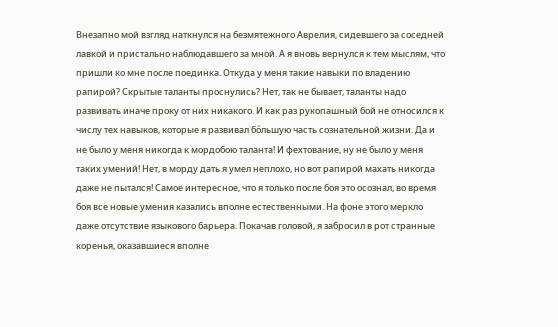Внезапно мой взгляд наткнулся на безмятежного Аврелия, сидевшего за соседней лавкой и пристально наблюдавшего за мной. А я вновь вернулся к тем мыслям, что пришли ко мне после поединка. Откуда у меня такие навыки по владению рапирой? Скрытые таланты проснулись? Нет, так не бывает, таланты надо развивать иначе проку от них никакого. И как раз рукопашный бой не относился к числу тех навыков, которые я развивал бо́льшую часть сознательной жизни. Да и не было у меня никогда к мордобою таланта! И фехтование, ну не было у меня таких умений! Нет, в морду дать я умел неплохо, но вот рапирой махать никогда даже не пытался! Самое интересное, что я только после боя это осознал, во время боя все новые умения казались вполне естественными. На фоне этого меркло даже отсутствие языкового барьера. Покачав головой, я забросил в рот странные коренья, оказавшиеся вполне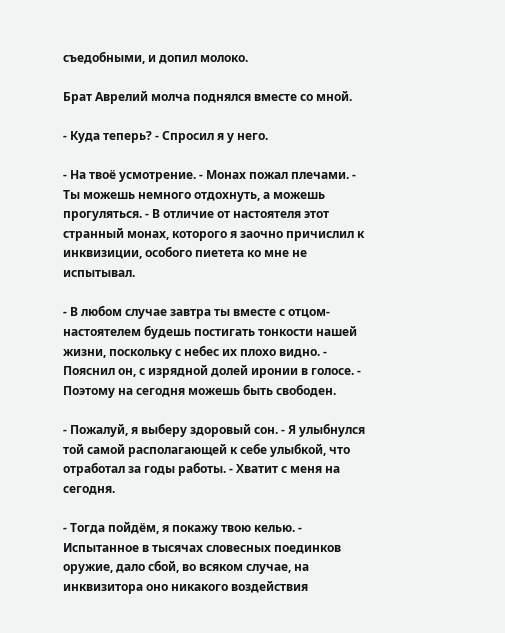съедобными, и допил молоко.

Брат Аврелий молча поднялся вместе со мной.

- Куда теперь? - Спросил я у него.

- На твоё усмотрение. - Монах пожал плечами. - Ты можешь немного отдохнуть, а можешь прогуляться. - В отличие от настоятеля этот странный монах, которого я заочно причислил к инквизиции, особого пиетета ко мне не испытывал.

- В любом случае завтра ты вместе с отцом-настоятелем будешь постигать тонкости нашей жизни, поскольку с небес их плохо видно. - Пояснил он, с изрядной долей иронии в голосе. - Поэтому на сегодня можешь быть свободен.

- Пожалуй, я выберу здоровый сон. - Я улыбнулся той самой располагающей к себе улыбкой, что отработал за годы работы. - Хватит с меня на сегодня.

- Тогда пойдём, я покажу твою келью. - Испытанное в тысячах словесных поединков оружие, дало сбой, во всяком случае, на инквизитора оно никакого воздействия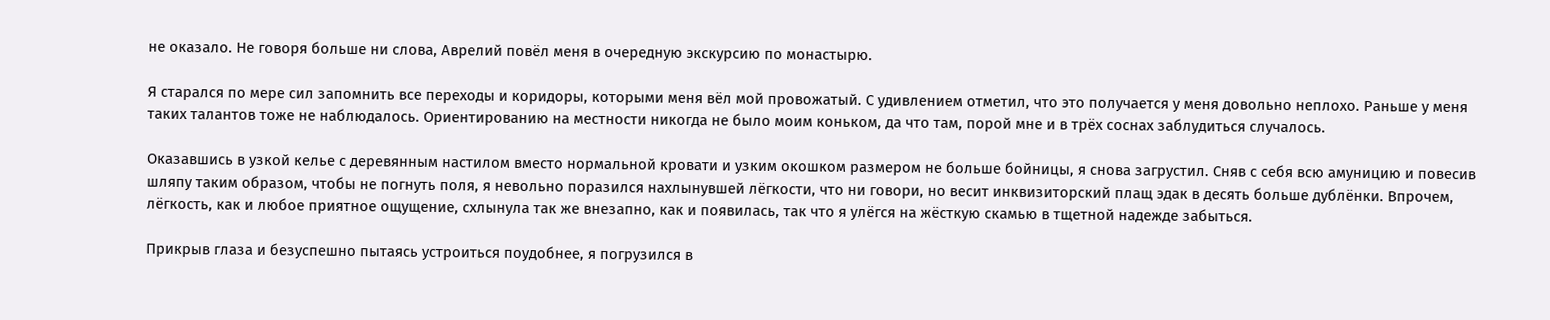не оказало. Не говоря больше ни слова, Аврелий повёл меня в очередную экскурсию по монастырю.

Я старался по мере сил запомнить все переходы и коридоры, которыми меня вёл мой провожатый. С удивлением отметил, что это получается у меня довольно неплохо. Раньше у меня таких талантов тоже не наблюдалось. Ориентированию на местности никогда не было моим коньком, да что там, порой мне и в трёх соснах заблудиться случалось.

Оказавшись в узкой келье с деревянным настилом вместо нормальной кровати и узким окошком размером не больше бойницы, я снова загрустил. Сняв с себя всю амуницию и повесив шляпу таким образом, чтобы не погнуть поля, я невольно поразился нахлынувшей лёгкости, что ни говори, но весит инквизиторский плащ эдак в десять больше дублёнки. Впрочем, лёгкость, как и любое приятное ощущение, схлынула так же внезапно, как и появилась, так что я улёгся на жёсткую скамью в тщетной надежде забыться.

Прикрыв глаза и безуспешно пытаясь устроиться поудобнее, я погрузился в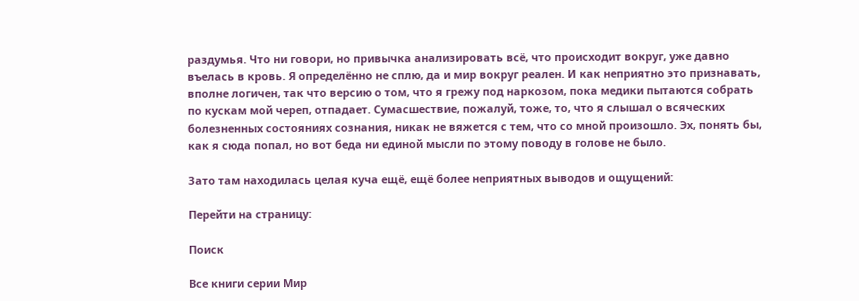раздумья. Что ни говори, но привычка анализировать всё, что происходит вокруг, уже давно въелась в кровь. Я определённо не сплю, да и мир вокруг реален. И как неприятно это признавать, вполне логичен, так что версию о том, что я грежу под наркозом, пока медики пытаются собрать по кускам мой череп, отпадает. Сумасшествие, пожалуй, тоже, то, что я слышал о всяческих болезненных состояниях сознания, никак не вяжется с тем, что со мной произошло. Эх, понять бы, как я сюда попал, но вот беда ни единой мысли по этому поводу в голове не было.

Зато там находилась целая куча ещё, ещё более неприятных выводов и ощущений:

Перейти на страницу:

Поиск

Все книги серии Мир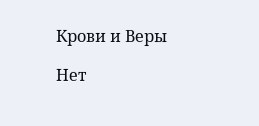Крови и Веры

Нет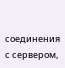соединения с сервером,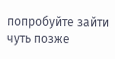попробуйте зайти чуть позже